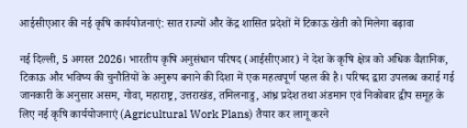आईसीएआर की नई कृषि कार्ययोजनाएं: सात राज्यों और केंद्र शासित प्रदेशों में टिकाऊ खेती को मिलेगा बढ़ावा

नई दिल्ली, 5 अगस्त 2026। भारतीय कृषि अनुसंधान परिषद (आईसीएआर) ने देश के कृषि क्षेत्र को अधिक वैज्ञानिक, टिकाऊ और भविष्य की चुनौतियों के अनुरूप बनाने की दिशा में एक महत्वपूर्ण पहल की है। परिषद द्वारा उपलब्ध कराई गई जानकारी के अनुसार असम, गोवा, महाराष्ट्र, उत्तराखंड, तमिलनाडु, आंध्र प्रदेश तथा अंडमान एवं निकोबार द्वीप समूह के लिए नई कृषि कार्ययोजनाएं (Agricultural Work Plans) तैयार कर लागू करने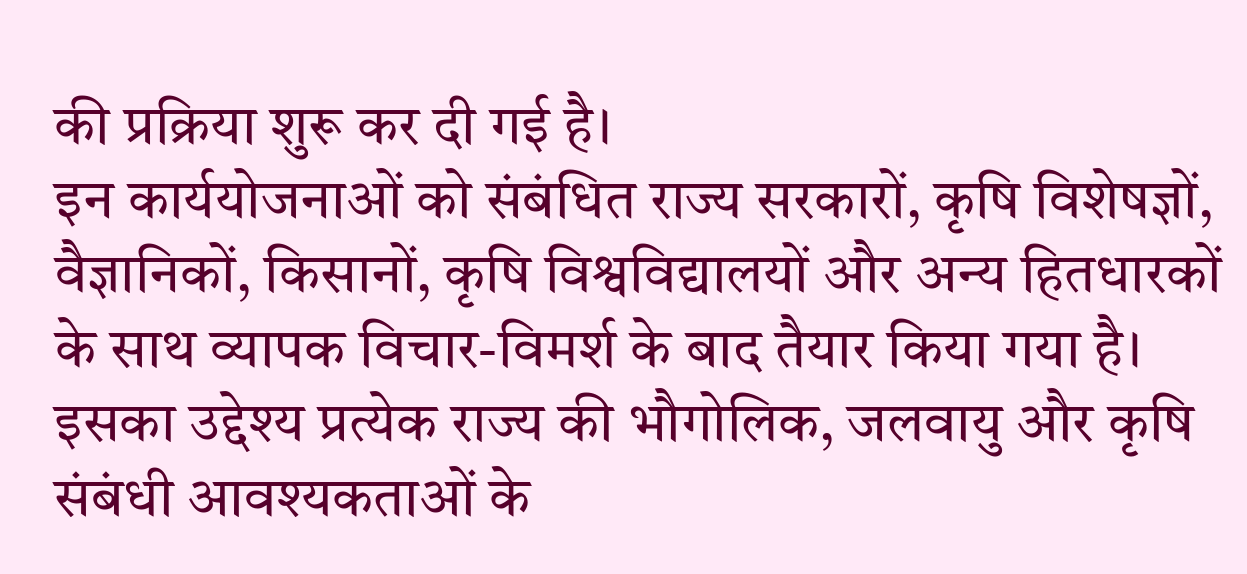की प्रक्रिया शुरू कर दी गई है।
इन कार्ययोजनाओं को संबंधित राज्य सरकारों, कृषि विशेषज्ञों, वैज्ञानिकों, किसानों, कृषि विश्वविद्यालयों और अन्य हितधारकों के साथ व्यापक विचार-विमर्श के बाद तैयार किया गया है। इसका उद्देश्य प्रत्येक राज्य की भौगोलिक, जलवायु और कृषि संबंधी आवश्यकताओं के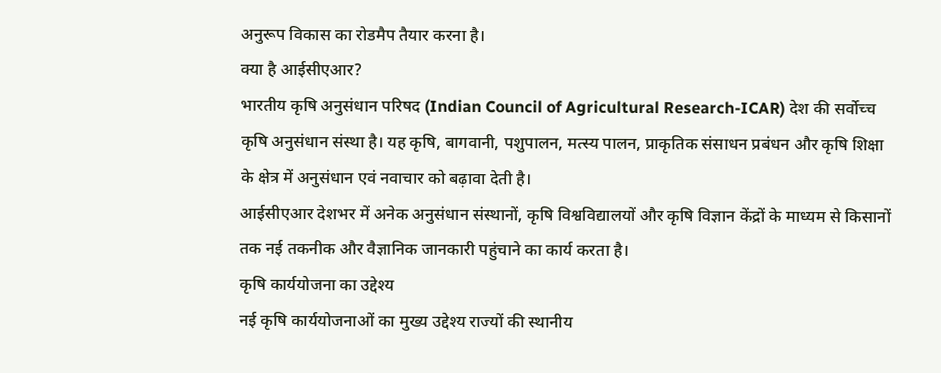अनुरूप विकास का रोडमैप तैयार करना है।
क्या है आईसीएआर?
भारतीय कृषि अनुसंधान परिषद (Indian Council of Agricultural Research-ICAR) देश की सर्वोच्च कृषि अनुसंधान संस्था है। यह कृषि, बागवानी, पशुपालन, मत्स्य पालन, प्राकृतिक संसाधन प्रबंधन और कृषि शिक्षा के क्षेत्र में अनुसंधान एवं नवाचार को बढ़ावा देती है।
आईसीएआर देशभर में अनेक अनुसंधान संस्थानों, कृषि विश्वविद्यालयों और कृषि विज्ञान केंद्रों के माध्यम से किसानों तक नई तकनीक और वैज्ञानिक जानकारी पहुंचाने का कार्य करता है।
कृषि कार्ययोजना का उद्देश्य
नई कृषि कार्ययोजनाओं का मुख्य उद्देश्य राज्यों की स्थानीय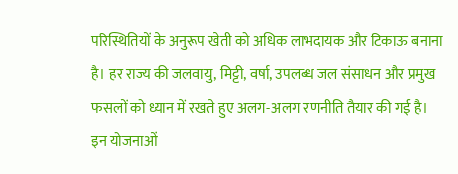परिस्थितियों के अनुरूप खेती को अधिक लाभदायक और टिकाऊ बनाना है। हर राज्य की जलवायु, मिट्टी, वर्षा, उपलब्ध जल संसाधन और प्रमुख फसलों को ध्यान में रखते हुए अलग-अलग रणनीति तैयार की गई है।
इन योजनाओं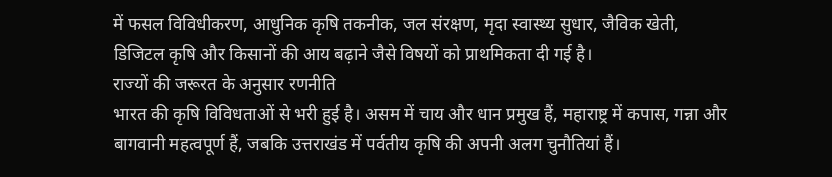में फसल विविधीकरण, आधुनिक कृषि तकनीक, जल संरक्षण, मृदा स्वास्थ्य सुधार, जैविक खेती, डिजिटल कृषि और किसानों की आय बढ़ाने जैसे विषयों को प्राथमिकता दी गई है।
राज्यों की जरूरत के अनुसार रणनीति
भारत की कृषि विविधताओं से भरी हुई है। असम में चाय और धान प्रमुख हैं, महाराष्ट्र में कपास, गन्ना और बागवानी महत्वपूर्ण हैं, जबकि उत्तराखंड में पर्वतीय कृषि की अपनी अलग चुनौतियां हैं।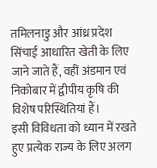तमिलनाडु और आंध्र प्रदेश सिंचाई आधारित खेती के लिए जाने जाते हैं, वहीं अंडमान एवं निकोबार में द्वीपीय कृषि की विशेष परिस्थितियां हैं।
इसी विविधता को ध्यान में रखते हुए प्रत्येक राज्य के लिए अलग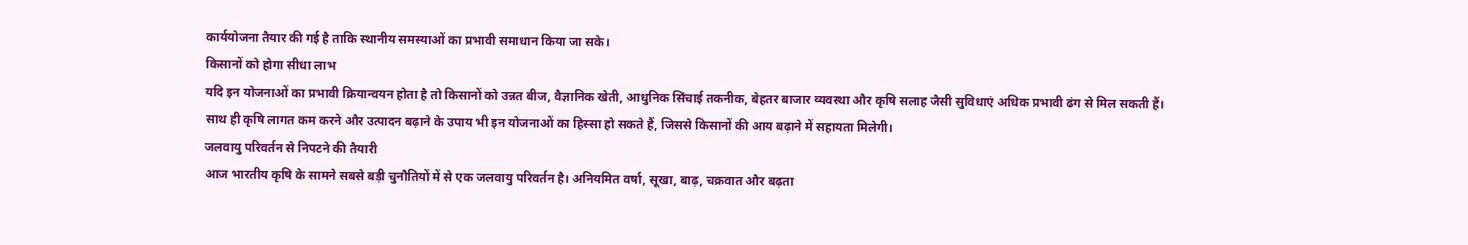कार्ययोजना तैयार की गई है ताकि स्थानीय समस्याओं का प्रभावी समाधान किया जा सके।
किसानों को होगा सीधा लाभ
यदि इन योजनाओं का प्रभावी क्रियान्वयन होता है तो किसानों को उन्नत बीज, वैज्ञानिक खेती, आधुनिक सिंचाई तकनीक, बेहतर बाजार व्यवस्था और कृषि सलाह जैसी सुविधाएं अधिक प्रभावी ढंग से मिल सकती हैं।
साथ ही कृषि लागत कम करने और उत्पादन बढ़ाने के उपाय भी इन योजनाओं का हिस्सा हो सकते हैं, जिससे किसानों की आय बढ़ाने में सहायता मिलेगी।
जलवायु परिवर्तन से निपटने की तैयारी
आज भारतीय कृषि के सामने सबसे बड़ी चुनौतियों में से एक जलवायु परिवर्तन है। अनियमित वर्षा, सूखा, बाढ़, चक्रवात और बढ़ता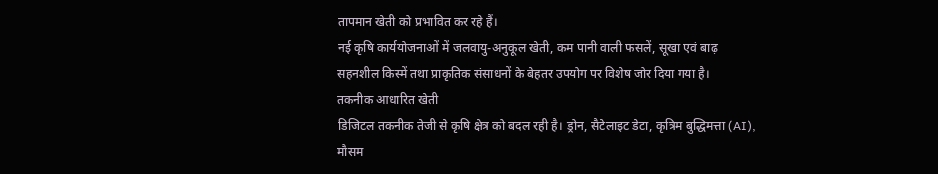तापमान खेती को प्रभावित कर रहे हैं।
नई कृषि कार्ययोजनाओं में जलवायु-अनुकूल खेती, कम पानी वाली फसलें, सूखा एवं बाढ़ सहनशील किस्में तथा प्राकृतिक संसाधनों के बेहतर उपयोग पर विशेष जोर दिया गया है।
तकनीक आधारित खेती
डिजिटल तकनीक तेजी से कृषि क्षेत्र को बदल रही है। ड्रोन, सैटेलाइट डेटा, कृत्रिम बुद्धिमत्ता (AI), मौसम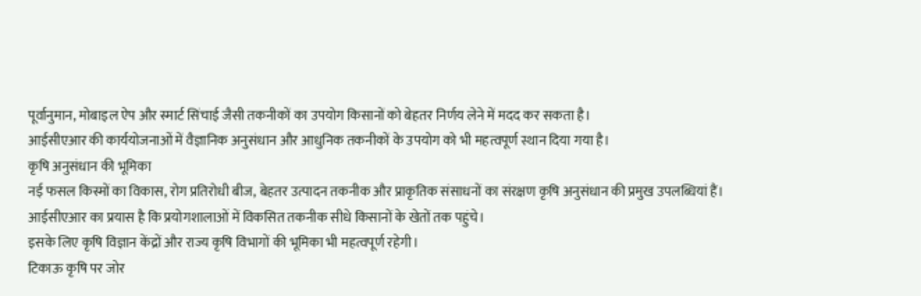पूर्वानुमान, मोबाइल ऐप और स्मार्ट सिंचाई जैसी तकनीकों का उपयोग किसानों को बेहतर निर्णय लेने में मदद कर सकता है।
आईसीएआर की कार्ययोजनाओं में वैज्ञानिक अनुसंधान और आधुनिक तकनीकों के उपयोग को भी महत्वपूर्ण स्थान दिया गया है।
कृषि अनुसंधान की भूमिका
नई फसल किस्मों का विकास, रोग प्रतिरोधी बीज, बेहतर उत्पादन तकनीक और प्राकृतिक संसाधनों का संरक्षण कृषि अनुसंधान की प्रमुख उपलब्धियां हैं। आईसीएआर का प्रयास है कि प्रयोगशालाओं में विकसित तकनीक सीधे किसानों के खेतों तक पहुंचे।
इसके लिए कृषि विज्ञान केंद्रों और राज्य कृषि विभागों की भूमिका भी महत्वपूर्ण रहेगी।
टिकाऊ कृषि पर जोर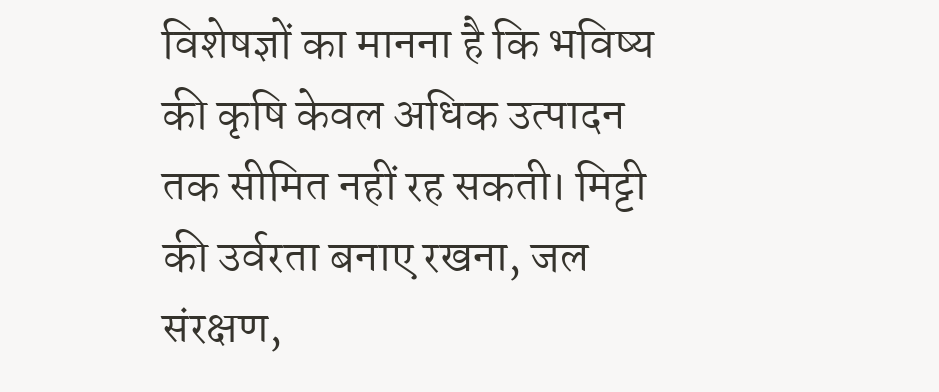विशेषज्ञों का मानना है कि भविष्य की कृषि केवल अधिक उत्पादन तक सीमित नहीं रह सकती। मिट्टी की उर्वरता बनाए रखना, जल संरक्षण,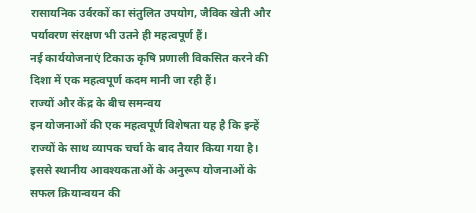रासायनिक उर्वरकों का संतुलित उपयोग, जैविक खेती और पर्यावरण संरक्षण भी उतने ही महत्वपूर्ण हैं।
नई कार्ययोजनाएं टिकाऊ कृषि प्रणाली विकसित करने की दिशा में एक महत्वपूर्ण कदम मानी जा रही हैं।
राज्यों और केंद्र के बीच समन्वय
इन योजनाओं की एक महत्वपूर्ण विशेषता यह है कि इन्हें राज्यों के साथ व्यापक चर्चा के बाद तैयार किया गया है। इससे स्थानीय आवश्यकताओं के अनुरूप योजनाओं के सफल क्रियान्वयन की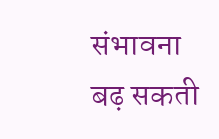संभावना बढ़ सकती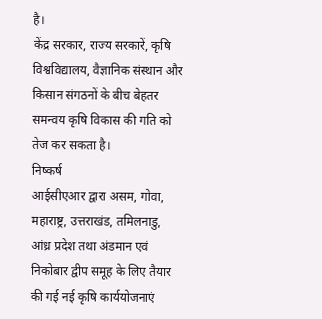है।
केंद्र सरकार, राज्य सरकारें, कृषि विश्वविद्यालय, वैज्ञानिक संस्थान और किसान संगठनों के बीच बेहतर समन्वय कृषि विकास की गति को तेज कर सकता है।
निष्कर्ष
आईसीएआर द्वारा असम, गोवा, महाराष्ट्र, उत्तराखंड, तमिलनाडु, आंध्र प्रदेश तथा अंडमान एवं निकोबार द्वीप समूह के लिए तैयार की गई नई कृषि कार्ययोजनाएं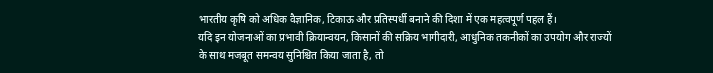भारतीय कृषि को अधिक वैज्ञानिक, टिकाऊ और प्रतिस्पर्धी बनाने की दिशा में एक महत्वपूर्ण पहल हैं।
यदि इन योजनाओं का प्रभावी क्रियान्वयन, किसानों की सक्रिय भागीदारी, आधुनिक तकनीकों का उपयोग और राज्यों के साथ मजबूत समन्वय सुनिश्चित किया जाता है, तो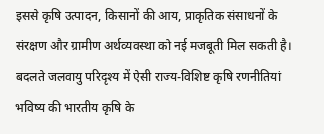इससे कृषि उत्पादन, किसानों की आय, प्राकृतिक संसाधनों के संरक्षण और ग्रामीण अर्थव्यवस्था को नई मजबूती मिल सकती है। बदलते जलवायु परिदृश्य में ऐसी राज्य-विशिष्ट कृषि रणनीतियां भविष्य की भारतीय कृषि के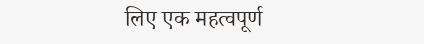लिए एक महत्वपूर्ण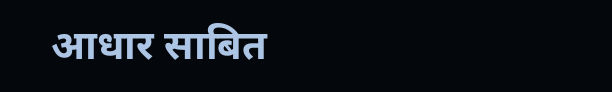आधार साबित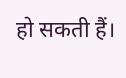हो सकती हैं।